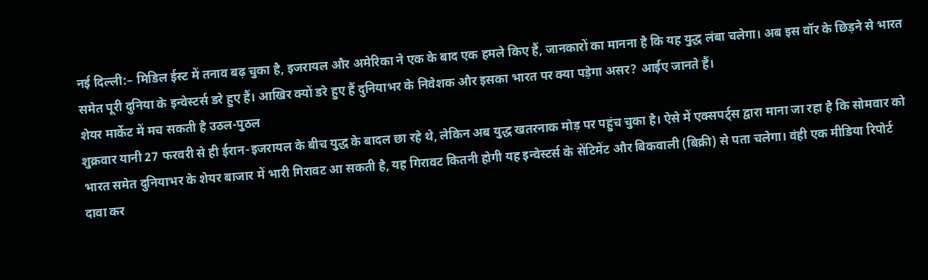नई दिल्ली:– मिडिल ईस्ट में तनाव बढ़ चुका है, इजरायल और अमेरिका ने एक के बाद एक हमले किए हैं, जानकारों का मानना है कि यह युद्ध लंबा चलेगा। अब इस वॉर के छिड़ने से भारत समेत पूरी दुनिया के इन्वेस्टर्स डरे हुए हैं। आखिर क्यों डरे हुए हैं दुनियाभर के निवेशक और इसका भारत पर क्या पड़ेगा असर? आईए जानते हैं।
शेयर मार्केट में मच सकती है उठल-पुठल
शुक्रवार यानी 27 फरवरी से ही ईरान-इजरायल के बीच युद्ध के बादल छा रहे थे, लेकिन अब युद्ध खतरनाक मोड़ पर पहुंच चुका है। ऐसे में एक्सपर्ट्स द्वारा माना जा रहा है कि सोमवार को भारत समेत दुनियाभर के शेयर बाजार में भारी गिरावट आ सकती है, यह गिरावट कितनी होगी यह इन्वेस्टर्स के सेंटिमेंट और बिकवाली (बिक्री) से पता चलेगा। वंही एक मीडिया रिपोर्ट दावा कर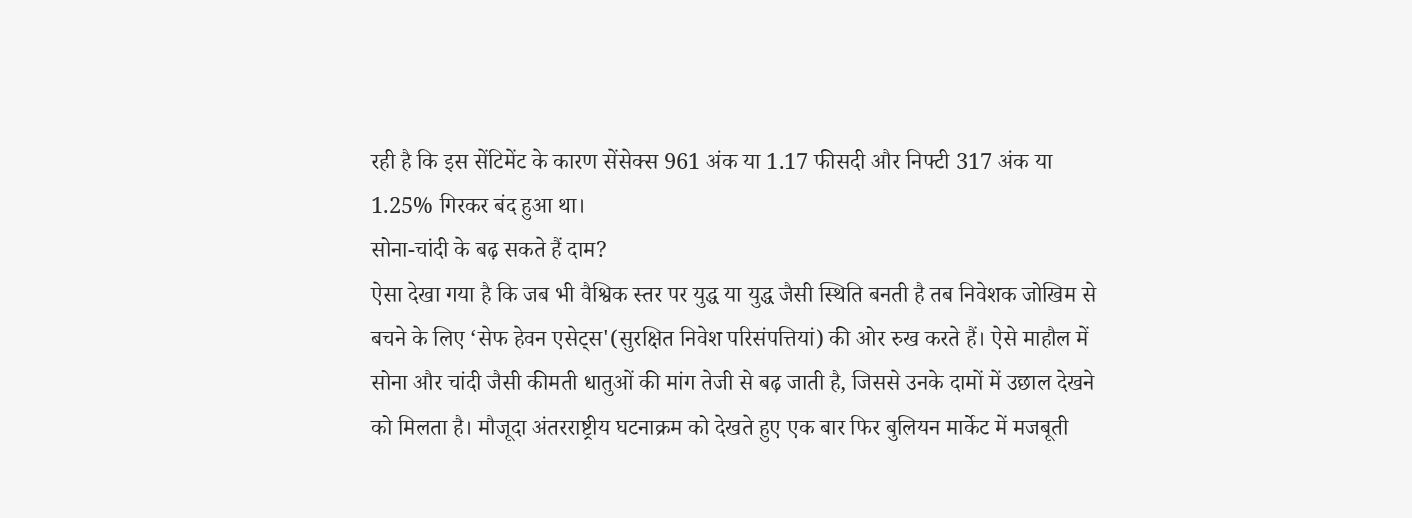रही है कि इस सेंटिमेंट के कारण सेंसेक्स 961 अंक या 1.17 फीसदी और निफ्टी 317 अंक या 1.25% गिरकर बंद हुआ था।
सोना-चांदी के बढ़ सकते हैं दाम?
ऐसा देखा गया है कि जब भी वैश्विक स्तर पर युद्ध या युद्ध जैसी स्थिति बनती है तब निवेशक जोखिम से बचने के लिए ‘सेफ हेवन एसेट्स'(सुरक्षित निवेश परिसंपत्तियां) की ओर रुख करते हैं। ऐसे माहौल में सोना और चांदी जैसी कीमती धातुओं की मांग तेजी से बढ़ जाती है, जिससे उनके दामों में उछाल देखने को मिलता है। मौजूदा अंतरराष्ट्रीय घटनाक्रम को देखते हुए एक बार फिर बुलियन मार्केट में मजबूती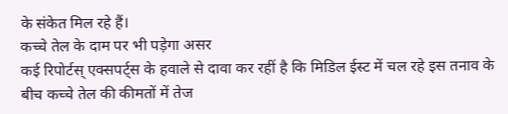के संकेत मिल रहे हैं।
कच्चे तेल के दाम पर भी पड़ेगा असर
कई रिपोर्टस् एक्सपर्ट्स के हवाले से दावा कर रहीं है कि मिडिल ईस्ट में चल रहे इस तनाव के बीच कच्चे तेल की कीमतों में तेज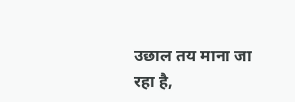उछाल तय माना जा रहा है,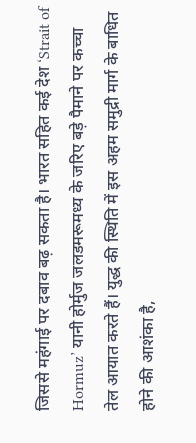जिससे महंगाई पर दबाव बढ़ सकता है। भारत सहित कई देश ‘Strait of Hormuz’ यानी होर्मुज जलडमरूमध्य के जरिए बड़े पैमाने पर कच्चा तेल आयात करते हैं। युद्ध की स्थिति में इस अहम समुद्री मार्ग के बाधित होने की आशंका है,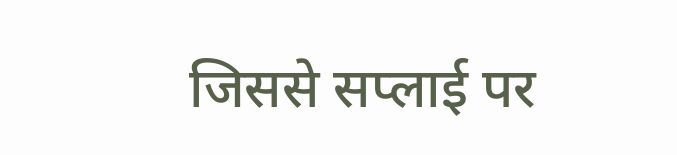जिससे सप्लाई पर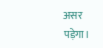असर पड़ेगा।